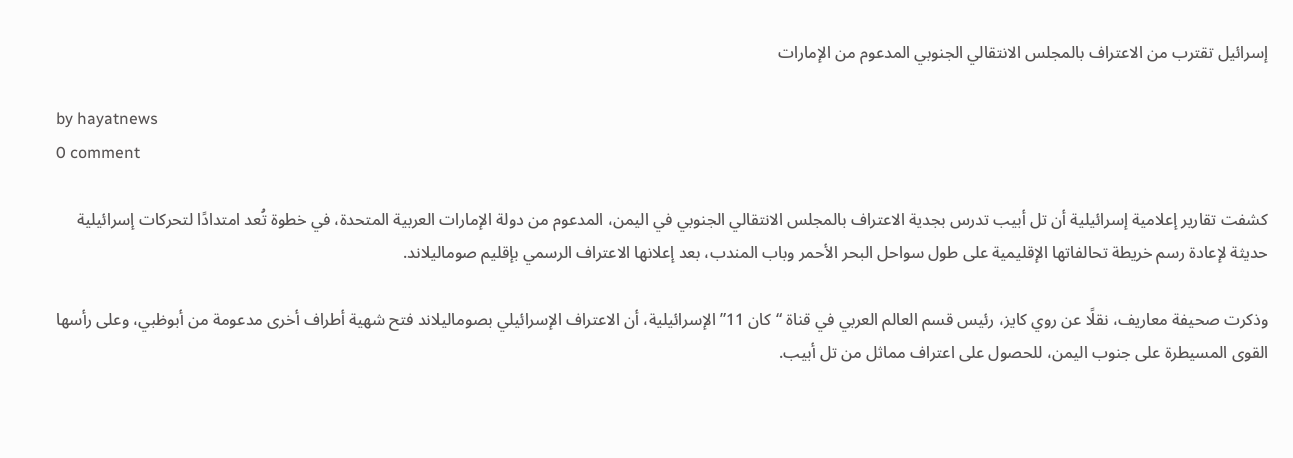إسرائيل تقترب من الاعتراف بالمجلس الانتقالي الجنوبي المدعوم من الإمارات

by hayatnews
0 comment

كشفت تقارير إعلامية إسرائيلية أن تل أبيب تدرس بجدية الاعتراف بالمجلس الانتقالي الجنوبي في اليمن، المدعوم من دولة الإمارات العربية المتحدة، في خطوة تُعد امتدادًا لتحركات إسرائيلية حديثة لإعادة رسم خريطة تحالفاتها الإقليمية على طول سواحل البحر الأحمر وباب المندب، بعد إعلانها الاعتراف الرسمي بإقليم صوماليلاند.

وذكرت صحيفة معاريف، نقلًا عن روي كايز، رئيس قسم العالم العربي في قناة “كان 11” الإسرائيلية، أن الاعتراف الإسرائيلي بصوماليلاند فتح شهية أطراف أخرى مدعومة من أبوظبي، وعلى رأسها القوى المسيطرة على جنوب اليمن، للحصول على اعتراف مماثل من تل أبيب.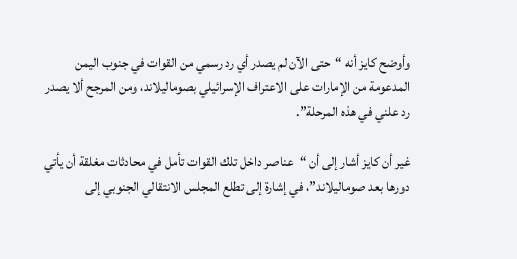وأوضح كايز أنه “حتى الآن لم يصدر أي رد رسمي من القوات في جنوب اليمن المدعومة من الإمارات على الاعتراف الإسرائيلي بصوماليلاند، ومن المرجح ألا يصدر رد علني في هذه المرحلة”.

غير أن كايز أشار إلى أن “عناصر داخل تلك القوات تأمل في محادثات مغلقة أن يأتي دورها بعد صوماليلاند”، في إشارة إلى تطلع المجلس الانتقالي الجنوبي إلى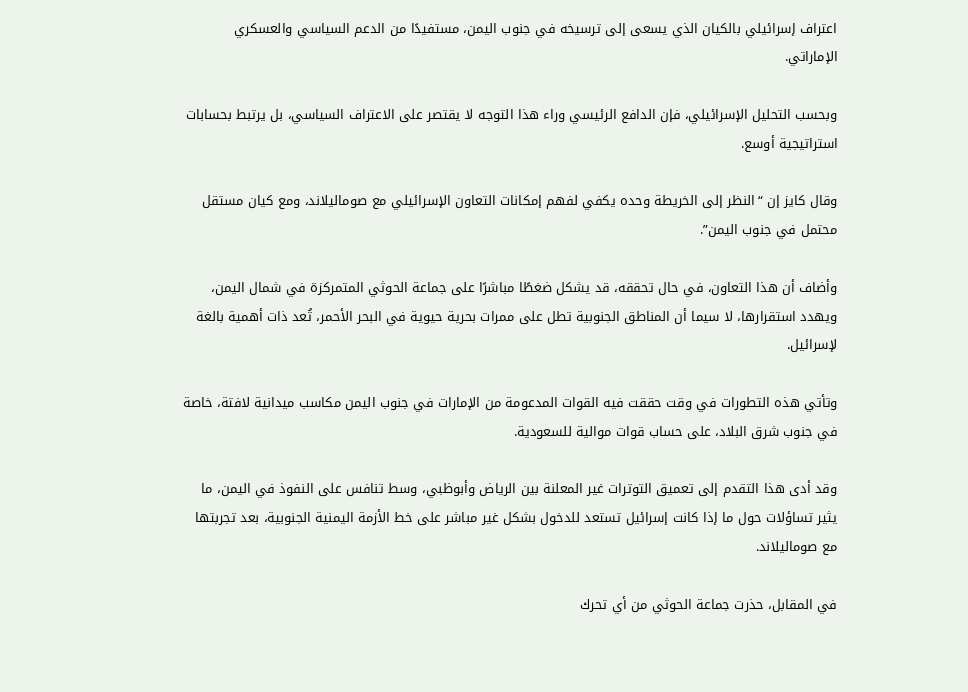اعتراف إسرائيلي بالكيان الذي يسعى إلى ترسيخه في جنوب اليمن، مستفيدًا من الدعم السياسي والعسكري الإماراتي.

وبحسب التحليل الإسرائيلي، فإن الدافع الرئيسي وراء هذا التوجه لا يقتصر على الاعتراف السياسي، بل يرتبط بحسابات استراتيجية أوسع.

وقال كايز إن “النظر إلى الخريطة وحده يكفي لفهم إمكانات التعاون الإسرائيلي مع صوماليلاند، ومع كيان مستقل محتمل في جنوب اليمن”.

وأضاف أن هذا التعاون، في حال تحققه، قد يشكل ضغطًا مباشرًا على جماعة الحوثي المتمركزة في شمال اليمن، ويهدد استقرارها، لا سيما أن المناطق الجنوبية تطل على ممرات بحرية حيوية في البحر الأحمر، تُعد ذات أهمية بالغة لإسرائيل.

وتأتي هذه التطورات في وقت حققت فيه القوات المدعومة من الإمارات في جنوب اليمن مكاسب ميدانية لافتة، خاصة في جنوب شرق البلاد، على حساب قوات موالية للسعودية.

وقد أدى هذا التقدم إلى تعميق التوترات غير المعلنة بين الرياض وأبوظبي، وسط تنافس على النفوذ في اليمن، ما يثير تساؤلات حول ما إذا كانت إسرائيل تستعد للدخول بشكل غير مباشر على خط الأزمة اليمنية الجنوبية، بعد تجربتها مع صوماليلاند.

في المقابل، حذرت جماعة الحوثي من أي تحرك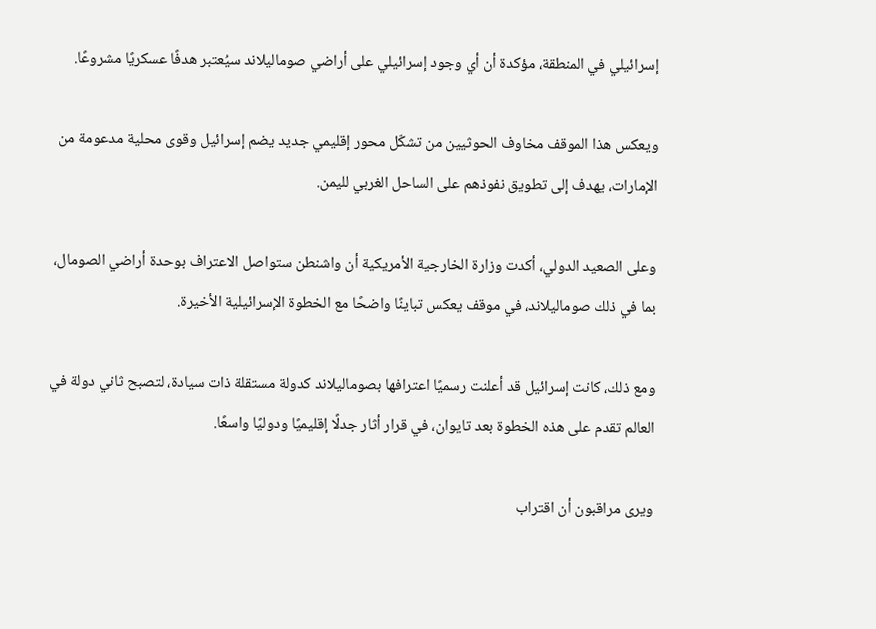إسرائيلي في المنطقة، مؤكدة أن أي وجود إسرائيلي على أراضي صوماليلاند سيُعتبر هدفًا عسكريًا مشروعًا.

ويعكس هذا الموقف مخاوف الحوثيين من تشكّل محور إقليمي جديد يضم إسرائيل وقوى محلية مدعومة من الإمارات، يهدف إلى تطويق نفوذهم على الساحل الغربي لليمن.

وعلى الصعيد الدولي، أكدت وزارة الخارجية الأمريكية أن واشنطن ستواصل الاعتراف بوحدة أراضي الصومال، بما في ذلك صوماليلاند، في موقف يعكس تباينًا واضحًا مع الخطوة الإسرائيلية الأخيرة.

ومع ذلك، كانت إسرائيل قد أعلنت رسميًا اعترافها بصوماليلاند كدولة مستقلة ذات سيادة، لتصبح ثاني دولة في العالم تقدم على هذه الخطوة بعد تايوان، في قرار أثار جدلًا إقليميًا ودوليًا واسعًا.

ويرى مراقبون أن اقتراب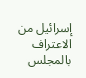إسرائيل من الاعتراف بالمجلس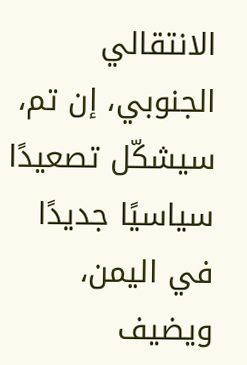الانتقالي الجنوبي، إن تم، سيشكّل تصعيدًا سياسيًا جديدًا في اليمن، ويضيف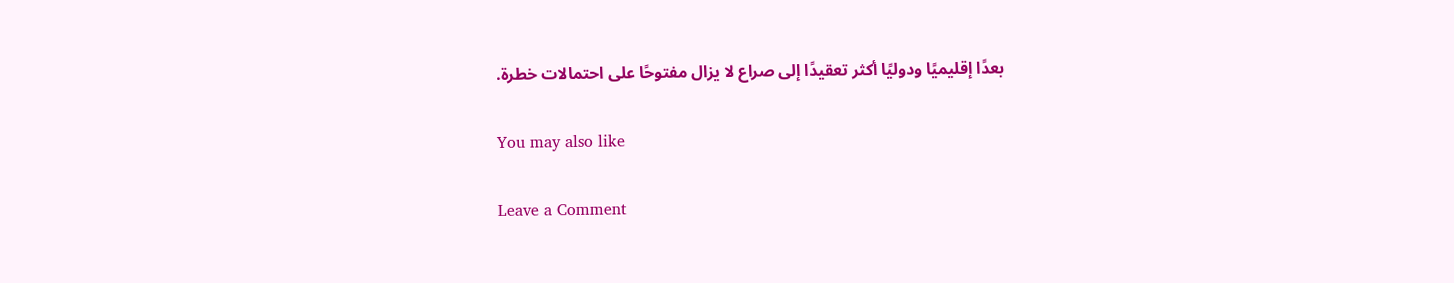بعدًا إقليميًا ودوليًا أكثر تعقيدًا إلى صراع لا يزال مفتوحًا على احتمالات خطرة.

You may also like

Leave a Comment